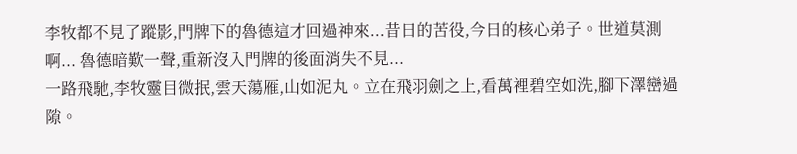李牧都不見了蹤影,門牌下的魯德這才回過神來...昔日的苦役,今日的核心弟子。世道莫測啊... 魯德暗歎一聲,重新沒入門牌的後面消失不見...
一路飛馳,李牧靈目微抿,雲天蕩雁,山如泥丸。立在飛羽劍之上,看萬裡碧空如洗,腳下澤巒過隙。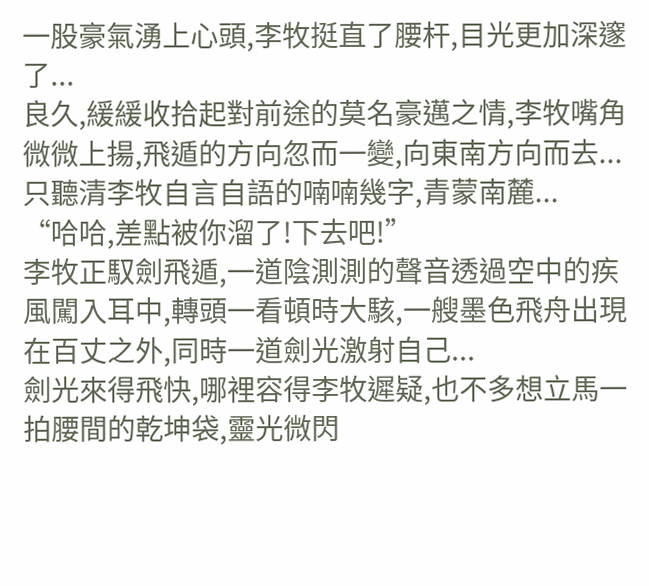一股豪氣湧上心頭,李牧挺直了腰杆,目光更加深邃了...
良久,緩緩收拾起對前途的莫名豪邁之情,李牧嘴角微微上揚,飛遁的方向忽而一變,向東南方向而去...只聽清李牧自言自語的喃喃幾字,青蒙南麓...
“哈哈,差點被你溜了!下去吧!”
李牧正馭劍飛遁,一道陰測測的聲音透過空中的疾風闖入耳中,轉頭一看頓時大駭,一艘墨色飛舟出現在百丈之外,同時一道劍光激射自己...
劍光來得飛快,哪裡容得李牧遲疑,也不多想立馬一拍腰間的乾坤袋,靈光微閃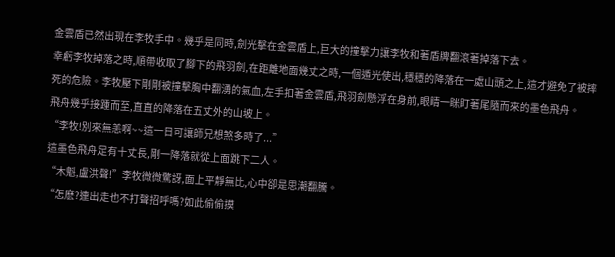金雲盾已然出現在李牧手中。幾乎是同時,劍光擊在金雲盾上,巨大的撞擊力讓李牧和著盾牌翻滾著掉落下去。
幸虧李牧掉落之時,順帶收取了腳下的飛羽劍,在距離地面幾丈之時,一個遁光使出,穩穩的降落在一處山頭之上,這才避免了被摔死的危險。李牧壓下剛剛被撞擊胸中翻湧的氣血,左手扣著金雲盾,飛羽劍懸浮在身前,眼睛一眯盯著尾隨而來的墨色飛舟。
飛舟幾乎接踵而至,直直的降落在五丈外的山坡上。
“李牧!別來無恙啊~~這一日可讓師兄想煞多時了...”
這墨色飛舟足有十丈長,剛一降落就從上面跳下二人。
“木魁,盧洪聲!”李牧微微驚訝,面上平靜無比,心中卻是思潮翻騰。
“怎麽?連出走也不打聲招呼嗎?如此偷偷摸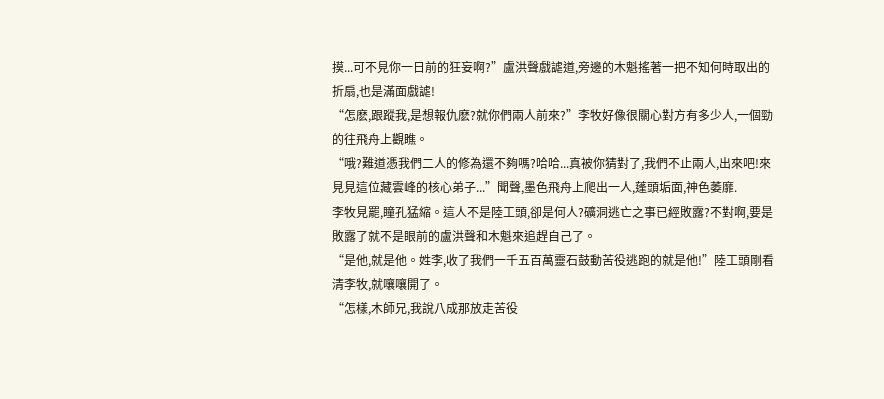摸...可不見你一日前的狂妄啊?”盧洪聲戲謔道,旁邊的木魁搖著一把不知何時取出的折扇,也是滿面戲謔!
“怎麽,跟蹤我,是想報仇麽?就你們兩人前來?”李牧好像很關心對方有多少人,一個勁的往飛舟上觀瞧。
“哦?難道憑我們二人的修為還不夠嗎?哈哈...真被你猜對了,我們不止兩人,出來吧!來見見這位藏雲峰的核心弟子...”聞聲,墨色飛舟上爬出一人,蓬頭垢面,神色萎靡.
李牧見罷,瞳孔猛縮。這人不是陸工頭,卻是何人?礦洞逃亡之事已經敗露?不對啊,要是敗露了就不是眼前的盧洪聲和木魁來追趕自己了。
“是他,就是他。姓李,收了我們一千五百萬靈石鼓動苦役逃跑的就是他!”陸工頭剛看清李牧,就嚷嚷開了。
“怎樣,木師兄,我說八成那放走苦役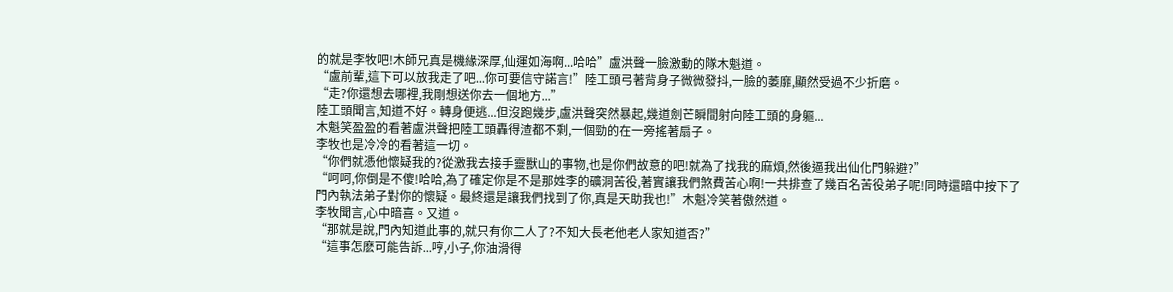的就是李牧吧!木師兄真是機緣深厚,仙運如海啊...哈哈”盧洪聲一臉激動的隊木魁道。
“盧前輩,這下可以放我走了吧...你可要信守諾言!”陸工頭弓著背身子微微發抖,一臉的萎靡,顯然受過不少折磨。
“走?你還想去哪裡,我剛想送你去一個地方...”
陸工頭聞言,知道不好。轉身便逃...但沒跑幾步,盧洪聲突然暴起,幾道劍芒瞬間射向陸工頭的身軀...
木魁笑盈盈的看著盧洪聲把陸工頭轟得渣都不剩,一個勁的在一旁搖著扇子。
李牧也是冷冷的看著這一切。
“你們就憑他懷疑我的?從激我去接手靈獸山的事物,也是你們故意的吧!就為了找我的麻煩,然後逼我出仙化門躲避?”
“呵呵,你倒是不傻!哈哈,為了確定你是不是那姓李的礦洞苦役,著實讓我們煞費苦心啊!一共排查了幾百名苦役弟子呢!同時還暗中按下了門內執法弟子對你的懷疑。最終還是讓我們找到了你,真是天助我也!”木魁冷笑著傲然道。
李牧聞言,心中暗喜。又道。
“那就是說,門內知道此事的,就只有你二人了?不知大長老他老人家知道否?”
“這事怎麽可能告訴...哼,小子,你油滑得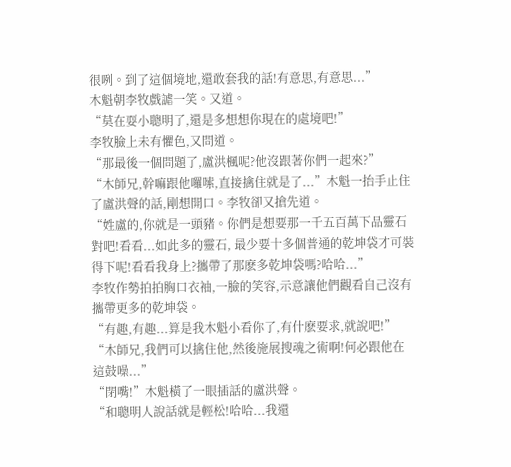很咧。到了這個境地,還敢套我的話!有意思,有意思...”
木魁朝李牧戲謔一笑。又道。
“莫在耍小聰明了,還是多想想你現在的處境吧!”
李牧臉上未有懼色,又問道。
“那最後一個問題了,盧洪楓呢?他沒跟著你們一起來?”
“木師兄,幹嘛跟他囉嗦,直接擒住就是了...”木魁一抬手止住了盧洪聲的話,剛想開口。李牧卻又搶先道。
“姓盧的,你就是一頭豬。你們是想要那一千五百萬下品靈石對吧!看看...如此多的靈石, 最少要十多個普通的乾坤袋才可裝得下呢!看看我身上?攜帶了那麽多乾坤袋嗎?哈哈...”
李牧作勢拍拍胸口衣袖,一臉的笑容,示意讓他們觀看自己沒有攜帶更多的乾坤袋。
“有趣,有趣...算是我木魁小看你了,有什麽要求,就說吧!”
“木師兄,我們可以擒住他,然後施展搜魂之術啊!何必跟他在這鼓噪...”
“閉嘴!”木魁橫了一眼插話的盧洪聲。
“和聰明人說話就是輕松!哈哈...我還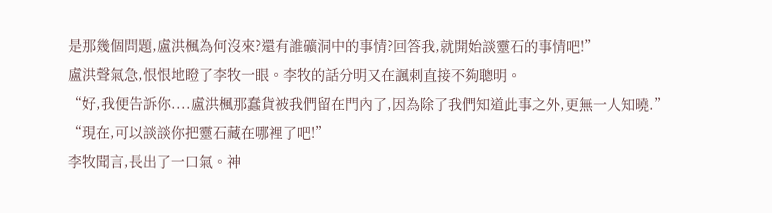是那幾個問題,盧洪楓為何沒來?還有誰礦洞中的事情?回答我,就開始談靈石的事情吧!”
盧洪聲氣急,恨恨地瞪了李牧一眼。李牧的話分明又在諷刺直接不夠聰明。
“好,我便告訴你....盧洪楓那蠢貨被我們留在門內了,因為除了我們知道此事之外,更無一人知曉.”
“現在,可以談談你把靈石藏在哪裡了吧!”
李牧聞言,長出了一口氣。神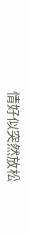情好似突然放松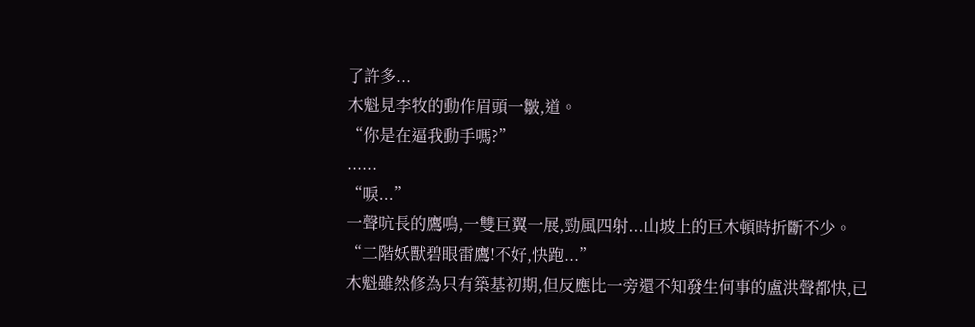了許多...
木魁見李牧的動作眉頭一皺,道。
“你是在逼我動手嗎?”
......
“唳...”
一聲吭長的鷹鳴,一雙巨翼一展,勁風四射...山坡上的巨木頓時折斷不少。
“二階妖獸碧眼雷鷹!不好,快跑...”
木魁雖然修為只有築基初期,但反應比一旁還不知發生何事的盧洪聲都快,已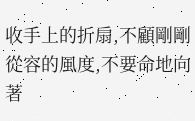收手上的折扇,不顧剛剛從容的風度,不要命地向著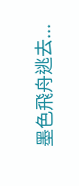墨色飛舟逃去...